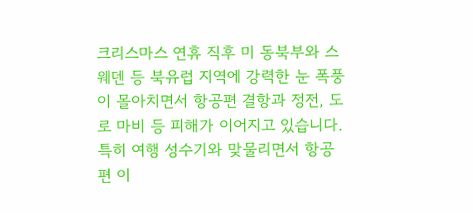크리스마스 연휴 직후 미 동북부와 스웨덴 등 북유럽 지역에 강력한 눈 폭풍이 몰아치면서 항공편 결항과 정전, 도로 마비 등 피해가 이어지고 있습니다. 특히 여행 성수기와 맞물리면서 항공편 이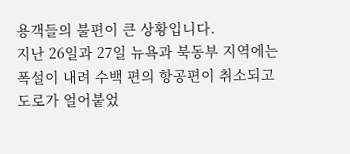용객들의 불편이 큰 상황입니다.
지난 26일과 27일 뉴욕과 북동부 지역에는 폭설이 내려 수백 편의 항공편이 취소되고 도로가 얼어붙었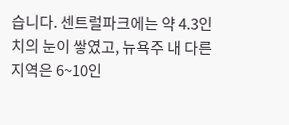습니다. 센트럴파크에는 약 4.3인치의 눈이 쌓였고, 뉴욕주 내 다른 지역은 6~10인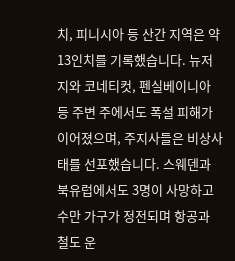치, 피니시아 등 산간 지역은 약 13인치를 기록했습니다. 뉴저지와 코네티컷, 펜실베이니아 등 주변 주에서도 폭설 피해가 이어졌으며, 주지사들은 비상사태를 선포했습니다. 스웨덴과 북유럽에서도 3명이 사망하고 수만 가구가 정전되며 항공과 철도 운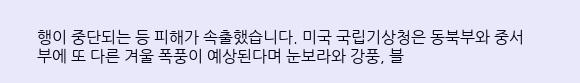행이 중단되는 등 피해가 속출했습니다. 미국 국립기상청은 동북부와 중서부에 또 다른 겨울 폭풍이 예상된다며 눈보라와 강풍, 블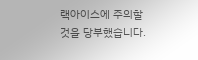랙아이스에 주의할 것을 당부했습니다.